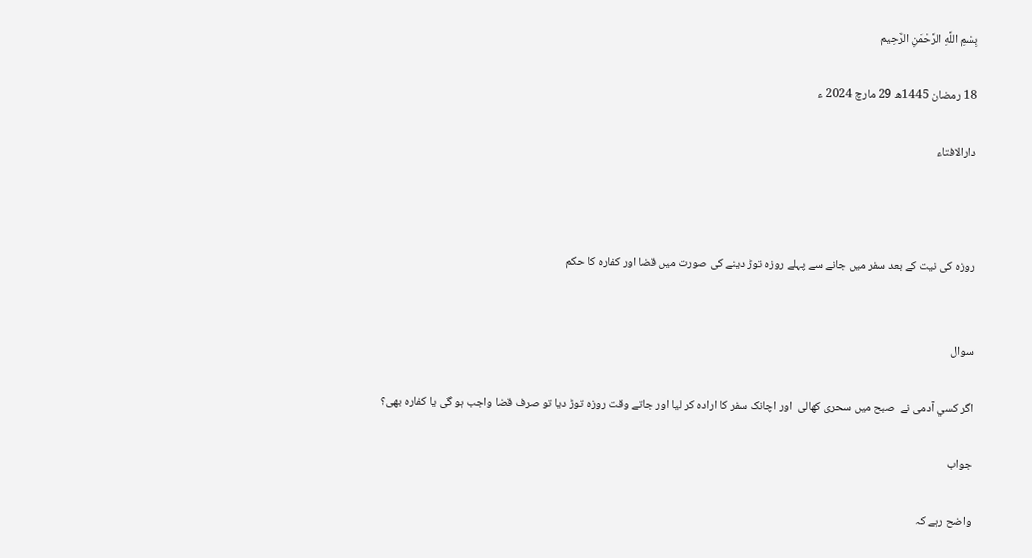بِسْمِ اللَّهِ الرَّحْمَنِ الرَّحِيم

18 رمضان 1445ھ 29 مارچ 2024 ء

دارالافتاء



روزہ کی نیت کے بعد سفر میں جانے سے پہلے روزہ توڑ دینے کی صورت میں قضا اور کفارہ کا حکم


سوال

اگر کسي آدمی نے  صبح میں سحری کھالی  اور اچانک سفر کا ارادہ کر لیا اور جاتے وقت روزہ توڑ دیا تو صرف قضا واجب ہو گی یا کفارہ بھی؟

جواب

واضح رہے کہ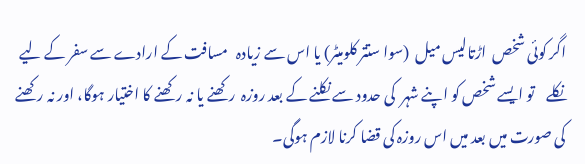اگر کوئی شخص  اڑتالیس میل  (سوا ستتر کلومیٹر) یا اس سے زیادہ   مسافت کے ارادے سے سفر کے لیے  نکلے    تو ایسے شخص کو اپنے شہر  کی حدود سے نکلنے کے بعد روزہ  رکھنے یا نہ رکھنے کا اختیار ہوگا، اور نہ رکھنے کی صورت میں بعد میں اس روزہ کی قضا کرنا لازم ہوگی۔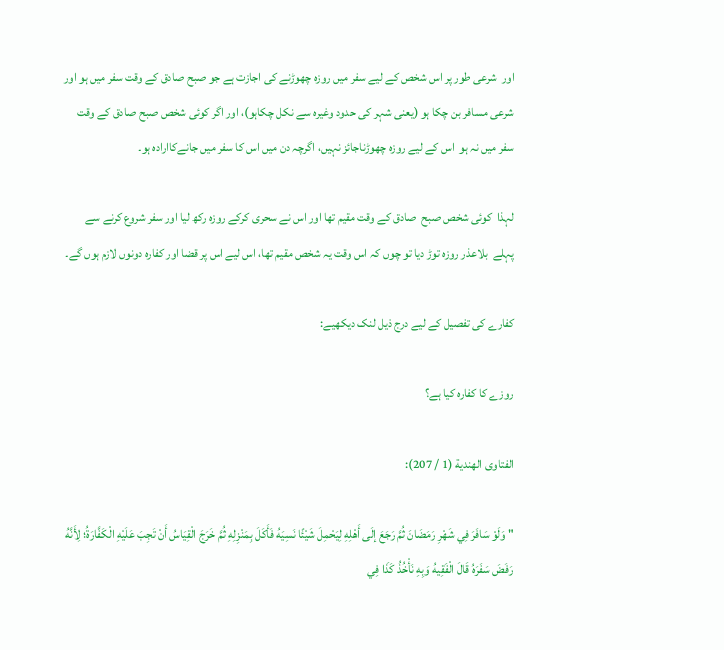اور  شرعی طور پر اس شخص کے لیے سفر میں روزہ چھوڑنے کی اجازت ہے جو صبح صادق کے وقت سفر میں ہو اور شرعی مسافر بن چکا ہو (یعنی شہر کی حدود وغیرہ سے نکل چکاہو)، اور اگر کوئی شخص صبح صادق کے وقت سفر میں نہ ہو  اس کے لیے روزہ چھوڑناجائز نہیں، اگرچہ دن میں اس کا سفر میں جانےکاارادہ ہو۔

لہذا  کوئی شخص صبح  صادق کے وقت مقیم تھا اور اس نے سحری کرکے روزہ رکھ لیا اور سفر شروع کرنے سے پہلے  بلاعذر روزہ توڑ دیا تو چوں کہ اس وقت یہ شخص مقیم تھا، اس لیے اس پر قضا اور کفارہ دونوں لازم ہوں گے۔

کفارے کی تفصیل کے لیے درج ذیل لنک دیکھیے:

روزے کا کفارہ کیا ہے؟

الفتاوى الهندية (1 / 207):

" وَلَوْ سَافَرَ فِي شَهْرِ رَمَضَانَ ثُمَّ رَجَعَ إلَى أَهْلِهِ لِيَحْمِلَ شَيْئًا نَسِيَهُ فَأَكَلَ بِمَنْزِلِهِ ثُمَّ خَرَجَ الْقِيَاسُ أَنْ تَجِبَ عَلَيْهِ الْكَفَّارَةُ؛ لِأَنَّهُ رَفَضَ سَفَرَهُ قَالَ الْفَقِيهُ وَبِهِ نَأْخُذُ كَذَا فِي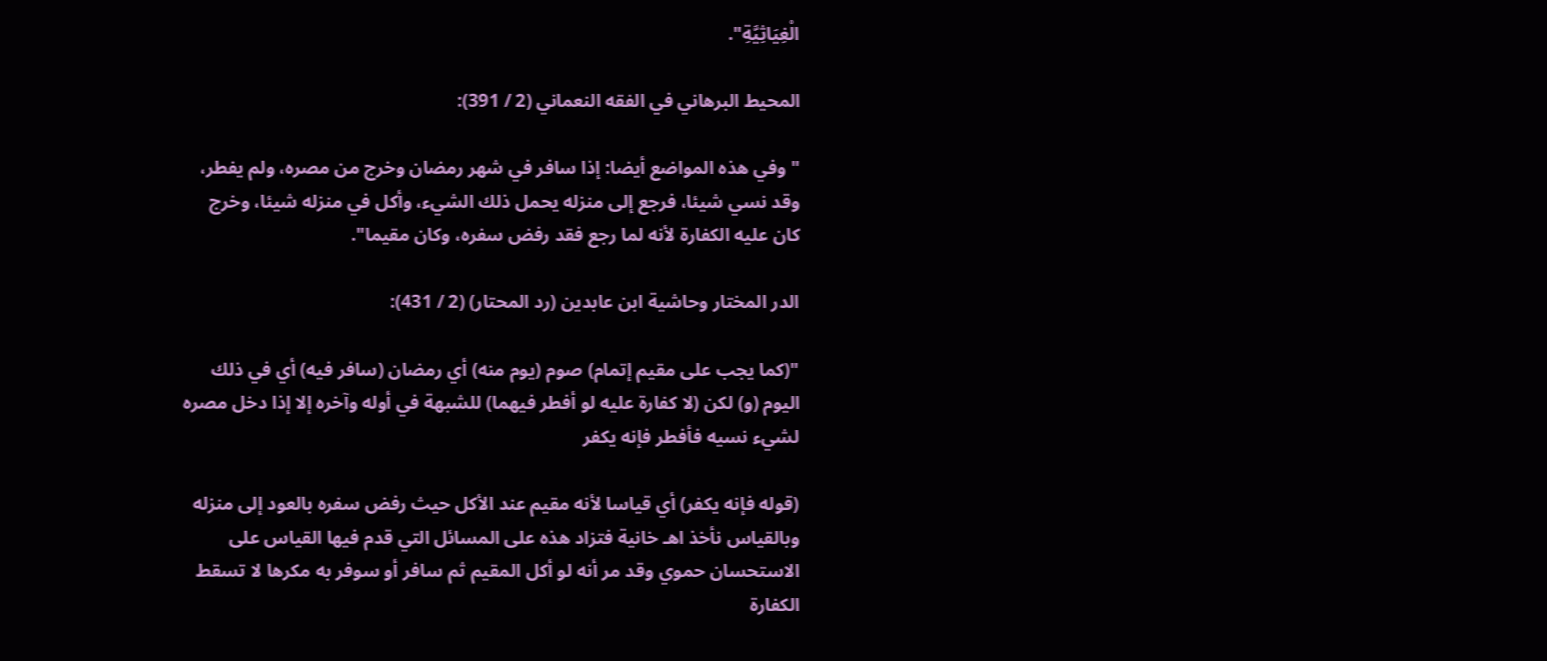الْغِيَاثِيَّةِ".

المحيط البرهاني في الفقه النعماني (2 / 391):

"وفي هذه المواضع أيضا: إذا سافر في شهر رمضان وخرج من مصره، ولم يفطر، وقد نسي شيئا، فرجع إلى منزله يحمل ذلك الشيء، وأكل في منزله شيئا، وخرج كان عليه الكفارة لأنه لما رجع فقد رفض سفره، وكان مقيما".

الدر المختار وحاشية ابن عابدين (رد المحتار) (2 / 431):

"(كما يجب على مقيم إتمام) صوم (يوم منه) أي رمضان (سافر فيه) أي في ذلك اليوم (و) لكن (لا كفارة عليه لو أفطر فيهما) للشبهة في أوله وآخره إلا إذا دخل مصره لشيء نسيه فأفطر فإنه يكفر

(قوله فإنه يكفر) أي قياسا لأنه مقيم عند الأكل حيث رفض سفره بالعود إلى منزله وبالقياس نأخذ اهـ خانية فتزاد هذه على المسائل التي قدم فيها القياس على الاستحسان حموي وقد مر أنه لو أكل المقيم ثم سافر أو سوفر به مكرها لا تسقط الكفارة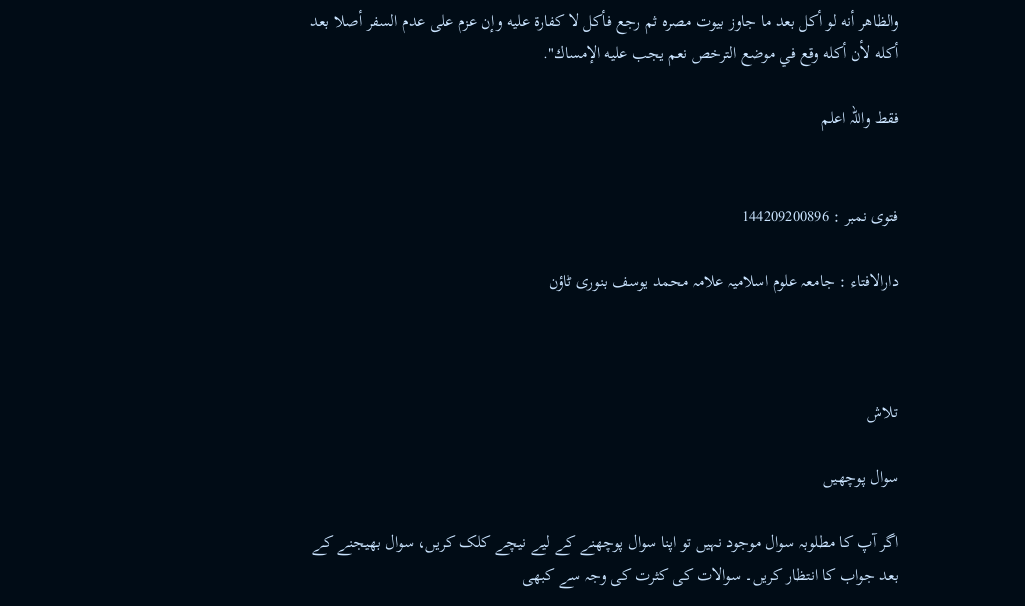والظاهر أنه لو أكل بعد ما جاوز بيوت مصره ثم رجع فأكل لا كفارة عليه وإن عزم على عدم السفر أصلا بعد أكله لأن أكله وقع في موضع الترخص نعم يجب عليه الإمساك".

فقط واللہ اعلم


فتوی نمبر : 144209200896

دارالافتاء : جامعہ علوم اسلامیہ علامہ محمد یوسف بنوری ٹاؤن



تلاش

سوال پوچھیں

اگر آپ کا مطلوبہ سوال موجود نہیں تو اپنا سوال پوچھنے کے لیے نیچے کلک کریں، سوال بھیجنے کے بعد جواب کا انتظار کریں۔ سوالات کی کثرت کی وجہ سے کبھی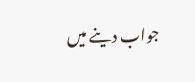جواب دینے میں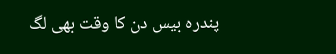پندرہ بیس دن کا وقت بھی لگ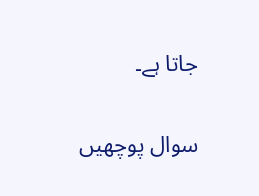جاتا ہے۔

سوال پوچھیں